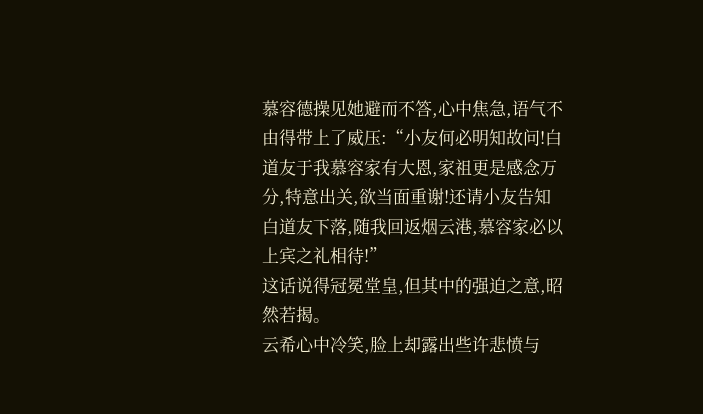慕容德操见她避而不答,心中焦急,语气不由得带上了威压:“小友何必明知故问!白道友于我慕容家有大恩,家祖更是感念万分,特意出关,欲当面重谢!还请小友告知白道友下落,随我回返烟云港,慕容家必以上宾之礼相待!”
这话说得冠冕堂皇,但其中的强迫之意,昭然若揭。
云希心中冷笑,脸上却露出些许悲愤与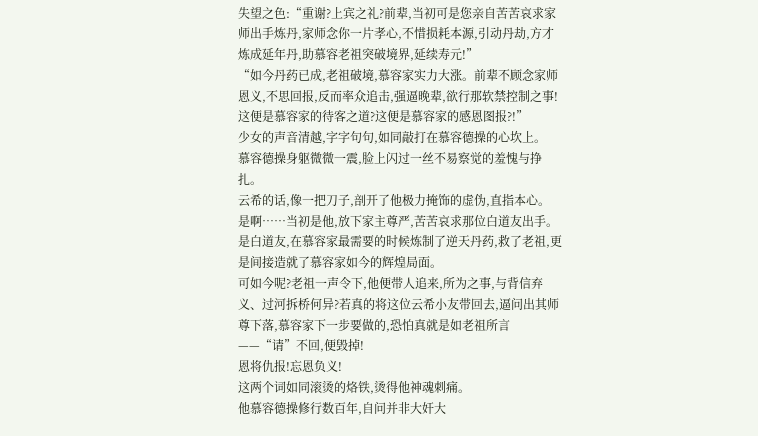失望之色:“重谢?上宾之礼?前辈,当初可是您亲自苦苦哀求家师出手炼丹,家师念你一片孝心,不惜损耗本源,引动丹劫,方才炼成延年丹,助慕容老祖突破境界,延续寿元!”
“如今丹药已成,老祖破境,慕容家实力大涨。前辈不顾念家师恩义,不思回报,反而率众追击,强逼晚辈,欲行那软禁控制之事!这便是慕容家的待客之道?这便是慕容家的感恩图报?!”
少女的声音清越,字字句句,如同敲打在慕容德操的心坎上。
慕容德操身躯微微一震,脸上闪过一丝不易察觉的羞愧与挣扎。
云希的话,像一把刀子,剖开了他极力掩饰的虚伪,直指本心。
是啊……当初是他,放下家主尊严,苦苦哀求那位白道友出手。是白道友,在慕容家最需要的时候炼制了逆天丹药,救了老祖,更是间接造就了慕容家如今的辉煌局面。
可如今呢?老祖一声令下,他便带人追来,所为之事,与背信弃义、过河拆桥何异?若真的将这位云希小友带回去,逼问出其师尊下落,慕容家下一步要做的,恐怕真就是如老祖所言——“请”不回,便毁掉!
恩将仇报!忘恩负义!
这两个词如同滚烫的烙铁,烫得他神魂刺痛。
他慕容德操修行数百年,自问并非大奸大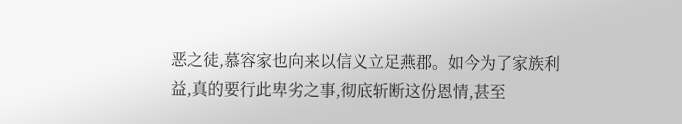恶之徒,慕容家也向来以信义立足燕郡。如今为了家族利益,真的要行此卑劣之事,彻底斩断这份恩情,甚至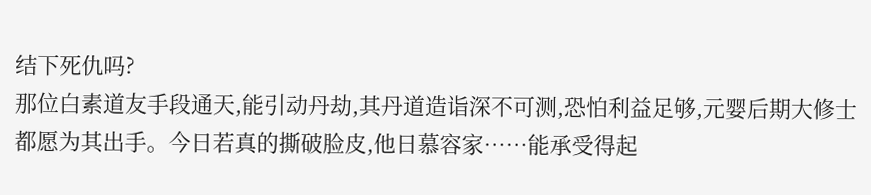结下死仇吗?
那位白素道友手段通天,能引动丹劫,其丹道造诣深不可测,恐怕利益足够,元婴后期大修士都愿为其出手。今日若真的撕破脸皮,他日慕容家……能承受得起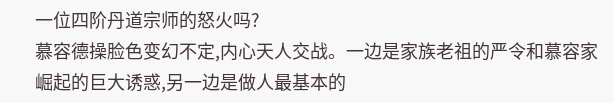一位四阶丹道宗师的怒火吗?
慕容德操脸色变幻不定,内心天人交战。一边是家族老祖的严令和慕容家崛起的巨大诱惑,另一边是做人最基本的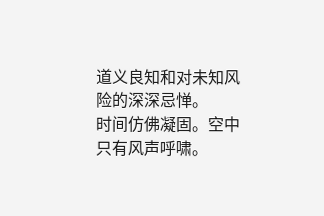道义良知和对未知风险的深深忌惮。
时间仿佛凝固。空中只有风声呼啸。